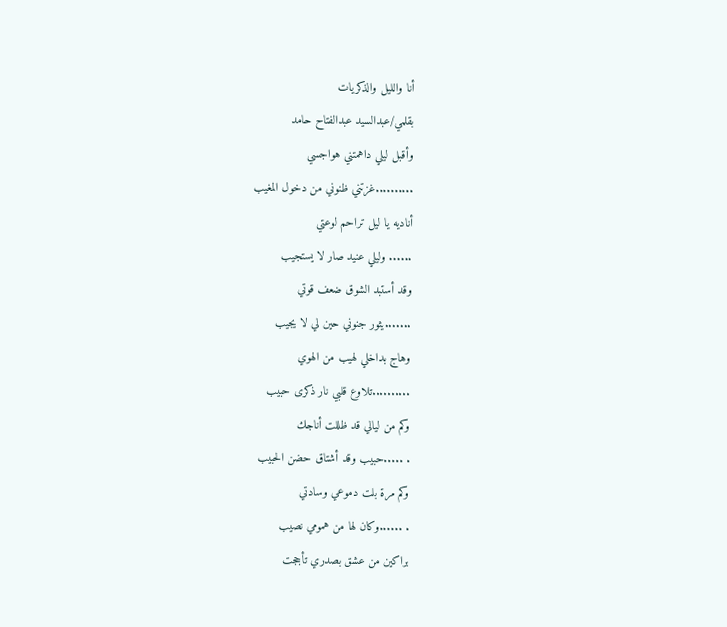أنا والليل والذكريات
بقلمي/عبدالسيد عبدالفتاح حامد
وأقبل ليلي داهمتني هواجسي
..........غزتني ظنوني من دخول المغيب
أناديه يا ليل تراحم لوعتي
...... وليلي عنيد صار لا يستجيب
وقد أستبد الشوق ضعف قوتي
.......يثور جنوني حين لي لا يجيب
وهاج بداخلي لهيب من الهوي
..........تلاوع قلبي نار ذكرى حبيب
وكم من ليالي قد ظللت أناجك
. .....حبيب وقد أشتاق حضن الحبيب
وكم مرة بلت دموعي وسادتي
. ......وكان لها من همومي نصيب
براكين من عشق بصدري تأججت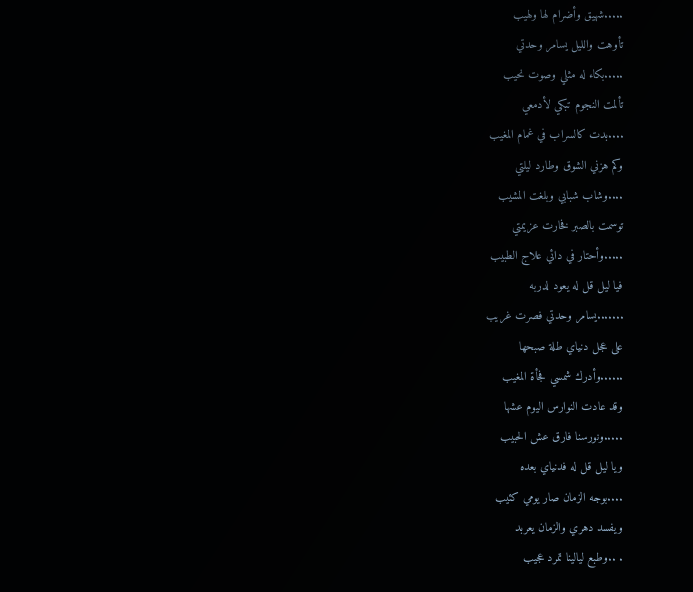.....شهيق وأضرام لها ولهيب
تأوهت والليل يسامر وحدتي
.....بكاء له مثلي وصوت نحيب
تألمت النجوم تبكي لأدمعي
....بدت كالسراب في غمام المغيب
وكم هزني الشوق وطارد ليلتي
....وشاب شبابي وبلغت المشيب
توسمت بالصبر فخارت عزيمتي
.....وأحتار في دائي علاج الطبيب
فيا ليل قل له يعود لدربه
.......يسامر وحدتي فصرت غريب
على عجل دنياي طلة صبحها
......وأدرك شمسي فجأة المغيب
وقد عادت النوارس اليوم عشها
.....ونورسنا فارق عش الحبيب
ويا ليل قل له فدنياي بعده
....بوجه الزمان صار يومي كئيب
ويفسد دهري والزمان يعربد
. ..وطبع ليالينا تمرد عجيب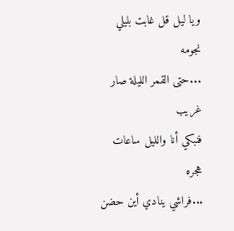ويا ليل قل غابت بليلي نجومه
...حتى القمر الليلة صار غريب
فنبكي أنا والليل ساعات هجره
...فراشي ينادي أين حضن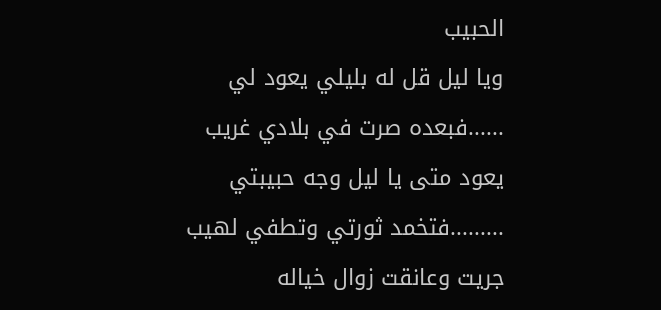الحبيب
ويا ليل قل له بليلي يعود لي
......فبعده صرت في بلادي غريب
يعود متى يا ليل وجه حبيبتي
.........فتخمد ثورتي وتطفي لهيب
جريت وعانقت زوال خياله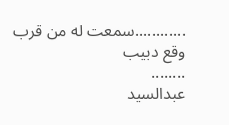............سمعت له من قرب وقع دبيب
........
عبدالسيد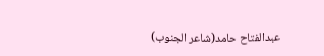عبدالفتاح حامد(شاعر الجنوب)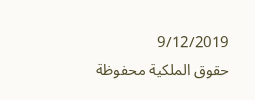9/12/2019
حقوق الملكية محفوظة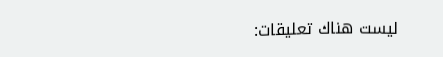ليست هناك تعليقات: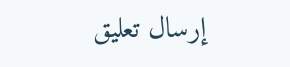إرسال تعليق